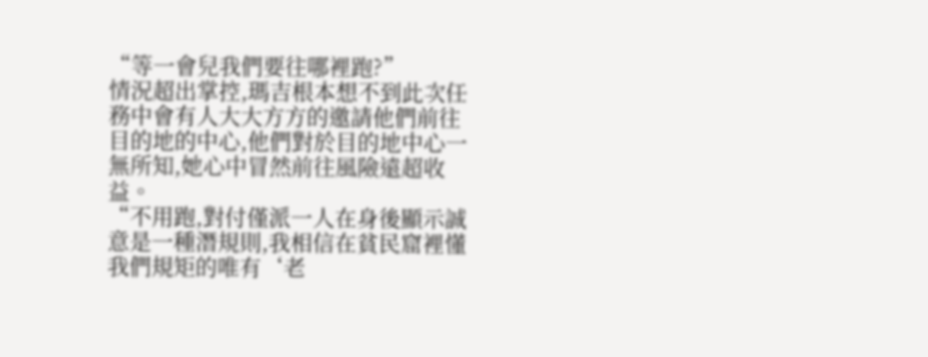“等一會兒我們要往哪裡跑?”
情況超出掌控,瑪吉根本想不到此次任務中會有人大大方方的邀請他們前往目的地的中心,他們對於目的地中心一無所知,她心中冒然前往風險遠超收益。
“不用跑,對付僅派一人在身後顯示誠意是一種潛規則,我相信在貧民窟裡懂我們規矩的唯有‘老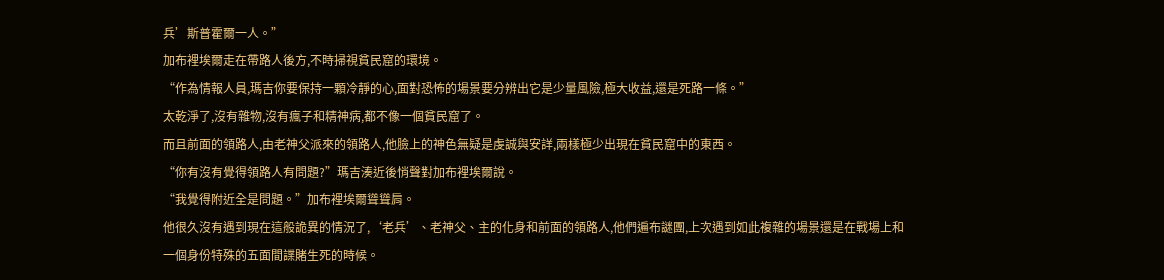兵’斯普霍爾一人。”
加布裡埃爾走在帶路人後方,不時掃視貧民窟的環境。
“作為情報人員,瑪吉你要保持一顆冷靜的心,面對恐怖的場景要分辨出它是少量風險,極大收益,還是死路一條。”
太乾淨了,沒有雜物,沒有瘋子和精神病,都不像一個貧民窟了。
而且前面的領路人,由老神父派來的領路人,他臉上的神色無疑是虔誠與安詳,兩樣極少出現在貧民窟中的東西。
“你有沒有覺得領路人有問題?”瑪吉湊近後悄聲對加布裡埃爾說。
“我覺得附近全是問題。”加布裡埃爾聳聳肩。
他很久沒有遇到現在這般詭異的情況了,‘老兵’、老神父、主的化身和前面的領路人,他們遍布謎團,上次遇到如此複雜的場景還是在戰場上和一個身份特殊的五面間諜賭生死的時候。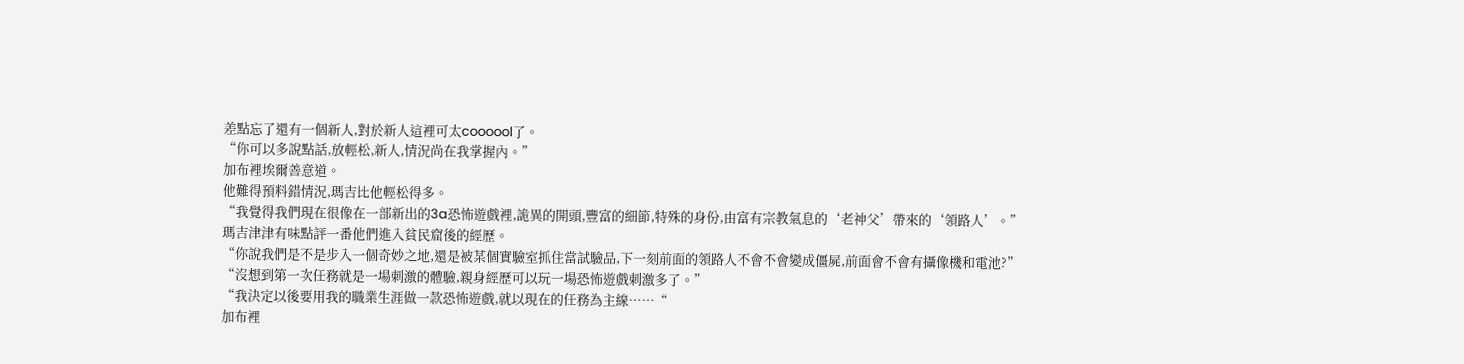差點忘了還有一個新人,對於新人這裡可太coooool了。
“你可以多說點話,放輕松,新人,情況尚在我掌握內。”
加布裡埃爾善意道。
他難得預料錯情況,瑪吉比他輕松得多。
“我覺得我們現在很像在一部新出的3a恐怖遊戲裡,詭異的開頭,豐富的細節,特殊的身份,由富有宗教氣息的‘老神父’帶來的‘領路人’。”
瑪吉津津有味點評一番他們進入貧民窟後的經歷。
“你說我們是不是步入一個奇妙之地,還是被某個實驗室抓住當試驗品,下一刻前面的領路人不會不會變成僵屍,前面會不會有攝像機和電池?”
“沒想到第一次任務就是一場刺激的體驗,親身經歷可以玩一場恐怖遊戲刺激多了。”
“我決定以後要用我的職業生涯做一款恐怖遊戲,就以現在的任務為主線……“
加布裡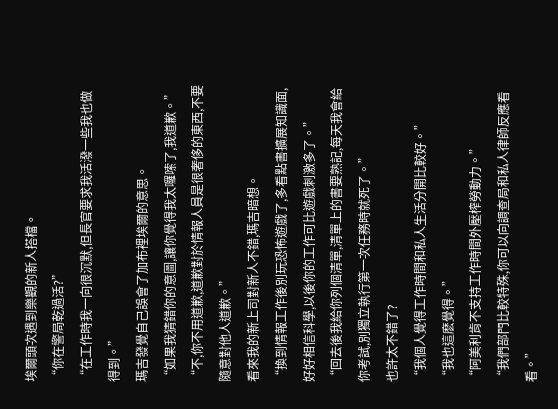埃爾頭次遇到樂觀的新人搭檔。
“你在警局乾過活?”
“在工作時我一向很沉默,但長官要求我活潑一些我也做得到。”
瑪吉發覺自己誤會了加布裡埃爾的意思。
“如果我猜錯你的意圖,讓你覺得我太囉嗦了,我道歉。”
“不,你不用道歉,道歉對於情報人員是很奢侈的東西,不要隨意對他人道歉。”
看來我的新上司對新人不錯,瑪吉暗想。
“換到情報工作後別玩恐怖遊戲了,多看點書擴展知識面,好好相信科學,以後你的工作可比遊戲刺激多了。”
“回去後我給你列個清單,清單上的書要熟記,每天我會給你考試,別獨立執行第一次任務時就死了。”
也許太不錯了?
“我個人覺得工作時間和私人生活分開比較好。”
“我也這麽覺得。”
“阿美利肯不支持工作時間外壓榨勞動力。”
“我們部門比較特殊,你可以向調查局和私人律師反應看看。”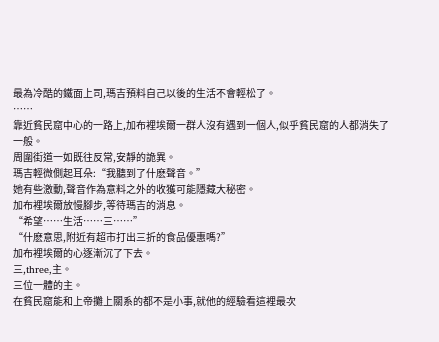最為冷酷的鐵面上司,瑪吉預料自己以後的生活不會輕松了。
……
靠近貧民窟中心的一路上,加布裡埃爾一群人沒有遇到一個人,似乎貧民窟的人都消失了一般。
周圍街道一如既往反常,安靜的詭異。
瑪吉輕微側起耳朵:“我聽到了什麽聲音。”
她有些激動,聲音作為意料之外的收獲可能隱藏大秘密。
加布裡埃爾放慢腳步,等待瑪吉的消息。
“希望……生活……三……”
“什麽意思,附近有超市打出三折的食品優惠嗎?”
加布裡埃爾的心逐漸沉了下去。
三,three,主。
三位一體的主。
在貧民窟能和上帝攤上關系的都不是小事,就他的經驗看這裡最次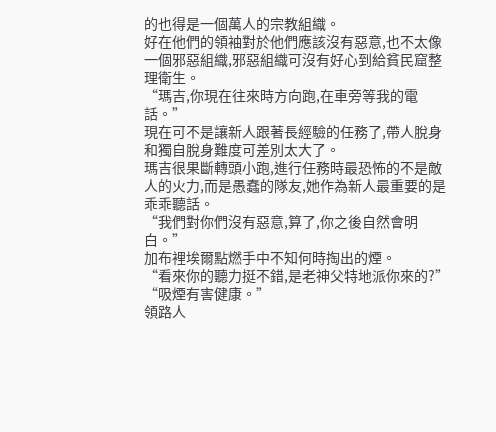的也得是一個萬人的宗教組織。
好在他們的領袖對於他們應該沒有惡意,也不太像一個邪惡組織,邪惡組織可沒有好心到給貧民窟整理衛生。
“瑪吉,你現在往來時方向跑,在車旁等我的電話。”
現在可不是讓新人跟著長經驗的任務了,帶人脫身和獨自脫身難度可差別太大了。
瑪吉很果斷轉頭小跑,進行任務時最恐怖的不是敵人的火力,而是愚蠢的隊友,她作為新人最重要的是乖乖聽話。
“我們對你們沒有惡意,算了,你之後自然會明白。”
加布裡埃爾點燃手中不知何時掏出的煙。
“看來你的聽力挺不錯,是老神父特地派你來的?”
“吸煙有害健康。”
領路人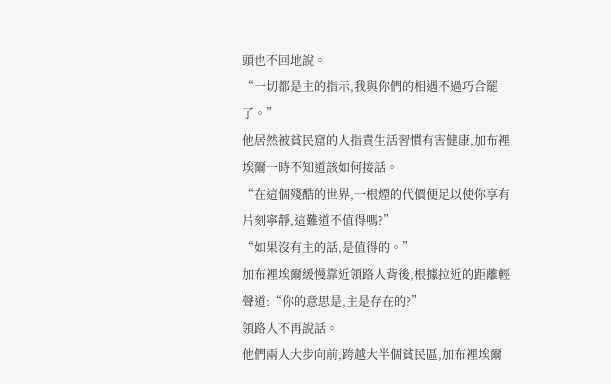頭也不回地說。
“一切都是主的指示,我與你們的相遇不過巧合罷了。”
他居然被貧民窟的人指責生活習慣有害健康,加布裡埃爾一時不知道該如何接話。
“在這個殘酷的世界,一根煙的代價便足以使你享有片刻寧靜,這難道不值得嗎?”
“如果沒有主的話,是值得的。”
加布裡埃爾緩慢靠近領路人背後,根據拉近的距離輕聲道:“你的意思是,主是存在的?”
領路人不再說話。
他們兩人大步向前,跨越大半個貧民區,加布裡埃爾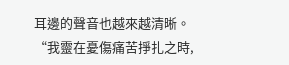耳邊的聲音也越來越清晰。
“我靈在憂傷痛苦掙扎之時,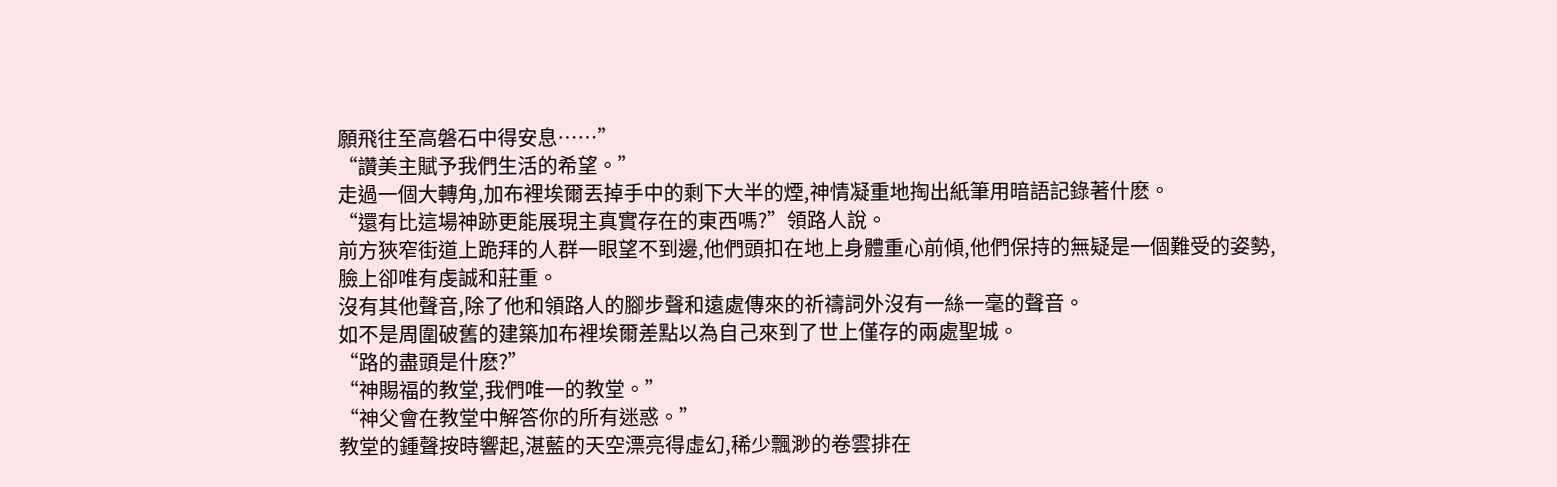願飛往至高磐石中得安息……”
“讚美主賦予我們生活的希望。”
走過一個大轉角,加布裡埃爾丟掉手中的剩下大半的煙,神情凝重地掏出紙筆用暗語記錄著什麽。
“還有比這場神跡更能展現主真實存在的東西嗎?”領路人說。
前方狹窄街道上跪拜的人群一眼望不到邊,他們頭扣在地上身體重心前傾,他們保持的無疑是一個難受的姿勢,臉上卻唯有虔誠和莊重。
沒有其他聲音,除了他和領路人的腳步聲和遠處傳來的祈禱詞外沒有一絲一毫的聲音。
如不是周圍破舊的建築加布裡埃爾差點以為自己來到了世上僅存的兩處聖城。
“路的盡頭是什麽?”
“神賜福的教堂,我們唯一的教堂。”
“神父會在教堂中解答你的所有迷惑。”
教堂的鍾聲按時響起,湛藍的天空漂亮得虛幻,稀少飄渺的卷雲排在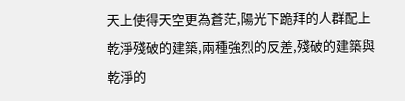天上使得天空更為蒼茫,陽光下跪拜的人群配上乾淨殘破的建築,兩種強烈的反差,殘破的建築與乾淨的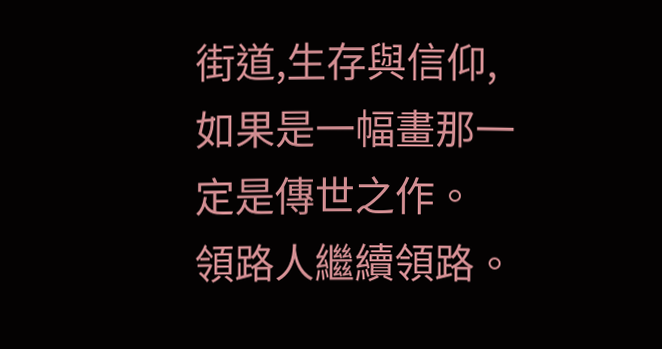街道,生存與信仰,如果是一幅畫那一定是傳世之作。
領路人繼續領路。